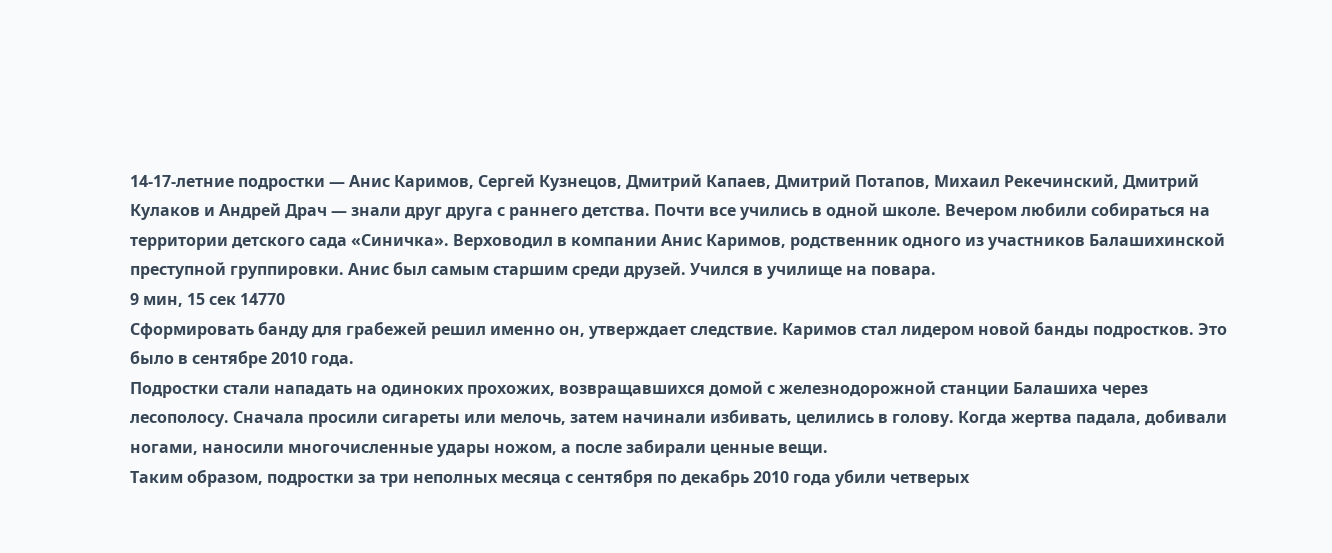14-17-летние подростки — Анис Каримов, Сергей Кузнецов, Дмитрий Капаев, Дмитрий Потапов, Михаил Рекечинский, Дмитрий Кулаков и Андрей Драч — знали друг друга с раннего детства. Почти все учились в одной школе. Вечером любили собираться на территории детского сада «Синичка». Верховодил в компании Анис Каримов, родственник одного из участников Балашихинской преступной группировки. Анис был самым старшим среди друзей. Учился в училище на повара.
9 мин, 15 сек 14770
Сформировать банду для грабежей решил именно он, утверждает следствие. Каримов стал лидером новой банды подростков. Это было в сентябре 2010 года.
Подростки стали нападать на одиноких прохожих, возвращавшихся домой с железнодорожной станции Балашиха через лесополосу. Сначала просили сигареты или мелочь, затем начинали избивать, целились в голову. Когда жертва падала, добивали ногами, наносили многочисленные удары ножом, а после забирали ценные вещи.
Таким образом, подростки за три неполных месяца с сентября по декабрь 2010 года убили четверых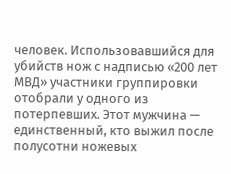человек. Использовавшийся для убийств нож с надписью «200 лет МВД» участники группировки отобрали у одного из потерпевших. Этот мужчина — единственный, кто выжил после полусотни ножевых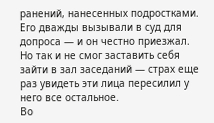ранений, нанесенных подростками. Его дважды вызывали в суд для допроса — и он честно приезжал. Но так и не смог заставить себя зайти в зал заседаний — страх еще раз увидеть эти лица пересилил у него все остальное.
Во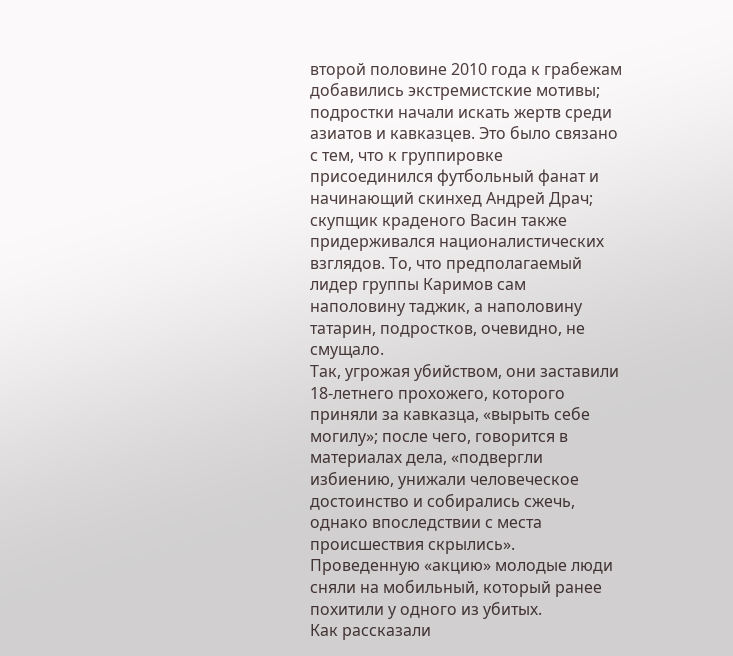второй половине 2010 года к грабежам добавились экстремистские мотивы; подростки начали искать жертв среди азиатов и кавказцев. Это было связано с тем, что к группировке присоединился футбольный фанат и начинающий скинхед Андрей Драч; скупщик краденого Васин также придерживался националистических взглядов. То, что предполагаемый лидер группы Каримов сам наполовину таджик, а наполовину татарин, подростков, очевидно, не смущало.
Так, угрожая убийством, они заставили 18-летнего прохожего, которого приняли за кавказца, «вырыть себе могилу»; после чего, говорится в материалах дела, «подвергли избиению, унижали человеческое достоинство и собирались сжечь, однако впоследствии с места происшествия скрылись». Проведенную «акцию» молодые люди сняли на мобильный, который ранее похитили у одного из убитых.
Как рассказали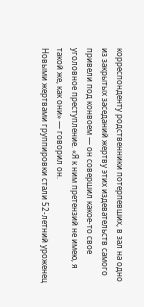корреспонденту родственники потерпевших, в зал на одно из закрытых заседаний жертву этих издевательств самого привели под конвоем — он совершил какое-то свое уголовное преступление. «Я к ним претензий не имею, я такой же, как они» — говорил он.
Новыми жертвами группировки стали 52-летний уроженец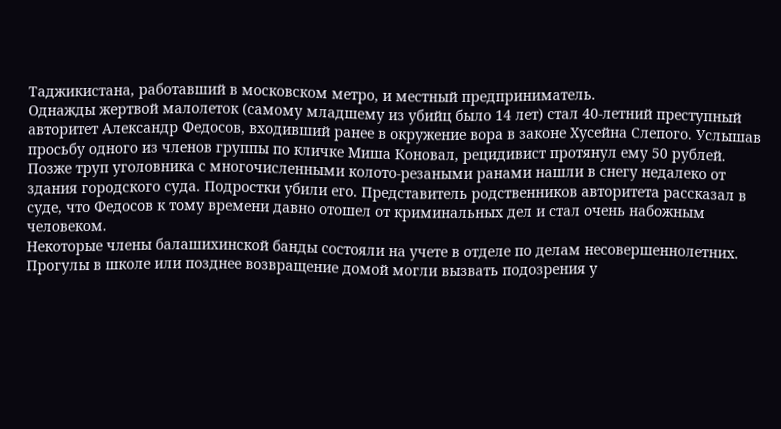Таджикистана, работавший в московском метро, и местный предприниматель.
Однажды жертвой малолеток (самому младшему из убийц было 14 лет) стал 40-летний преступный авторитет Александр Федосов, входивший ранее в окружение вора в законе Хусейна Слепого. Услышав просьбу одного из членов группы по кличке Миша Коновал, рецидивист протянул ему 50 рублей. Позже труп уголовника с многочисленными колото-резаными ранами нашли в снегу недалеко от здания городского суда. Подростки убили его. Представитель родственников авторитета рассказал в суде, что Федосов к тому времени давно отошел от криминальных дел и стал очень набожным человеком.
Некоторые члены балашихинской банды состояли на учете в отделе по делам несовершеннолетних. Прогулы в школе или позднее возвращение домой могли вызвать подозрения у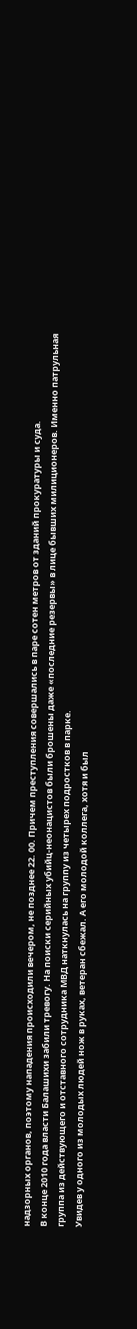надзорных органов, поэтому нападения происходили вечером, не позднее 22. 00. Причем преступления совершались в паре сотен метров от зданий прокуратуры и суда.
В конце 2010 года власти Балашихи забили тревогу. На поиски серийных убийц-неонацистов были брошены даже «последние резервы» в лице бывших милиционеров. Именно патрульная группа из действующего и отставного сотрудника МВД наткнулась на группу из четырех подростков в парке.
Увидев у одного из молодых людей нож в руках, ветеран сбежал. А его молодой коллега, хотя и был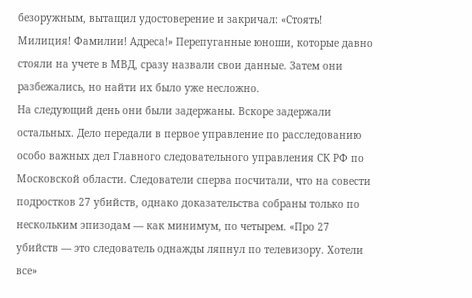безоружным, вытащил удостоверение и закричал: «Стоять! Милиция! Фамилии! Адреса!» Перепуганные юноши, которые давно стояли на учете в МВД, сразу назвали свои данные. Затем они разбежались, но найти их было уже несложно.
На следующий день они были задержаны. Вскоре задержали остальных. Дело передали в первое управление по расследованию особо важных дел Главного следовательного управления СК РФ по Московской области. Следователи сперва посчитали, что на совести подростков 27 убийств, однако доказательства собраны только по нескольким эпизодам — как минимум, по четырем. «Про 27 убийств — это следователь однажды ляпнул по телевизору. Хотели все»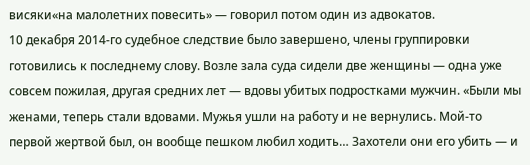висяки«на малолетних повесить» — говорил потом один из адвокатов.
10 декабря 2014-го судебное следствие было завершено, члены группировки готовились к последнему слову. Возле зала суда сидели две женщины — одна уже совсем пожилая, другая средних лет — вдовы убитых подростками мужчин. «Были мы женами, теперь стали вдовами. Мужья ушли на работу и не вернулись. Мой-то первой жертвой был, он вообще пешком любил ходить… Захотели они его убить — и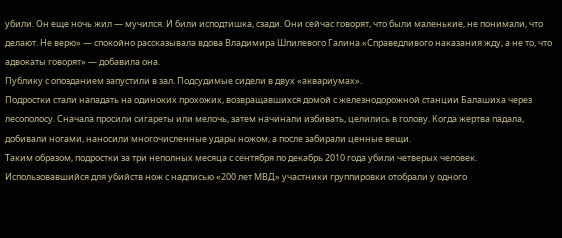убили. Он еще ночь жил — мучился. И били исподтишка, сзади. Они сейчас говорят, что были маленькие, не понимали, что делают. Не верю» — спокойно рассказывала вдова Владимира Шпилевого Галина.«Справедливого наказания жду, а не то, что адвокаты говорят» — добавила она.
Публику с опозданием запустили в зал. Подсудимые сидели в двух «аквариумах».
Подростки стали нападать на одиноких прохожих, возвращавшихся домой с железнодорожной станции Балашиха через лесополосу. Сначала просили сигареты или мелочь, затем начинали избивать, целились в голову. Когда жертва падала, добивали ногами, наносили многочисленные удары ножом, а после забирали ценные вещи.
Таким образом, подростки за три неполных месяца с сентября по декабрь 2010 года убили четверых человек. Использовавшийся для убийств нож с надписью «200 лет МВД» участники группировки отобрали у одного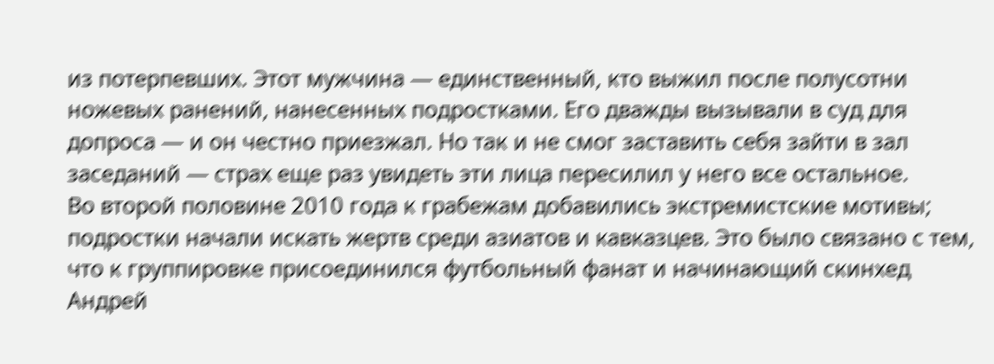из потерпевших. Этот мужчина — единственный, кто выжил после полусотни ножевых ранений, нанесенных подростками. Его дважды вызывали в суд для допроса — и он честно приезжал. Но так и не смог заставить себя зайти в зал заседаний — страх еще раз увидеть эти лица пересилил у него все остальное.
Во второй половине 2010 года к грабежам добавились экстремистские мотивы; подростки начали искать жертв среди азиатов и кавказцев. Это было связано с тем, что к группировке присоединился футбольный фанат и начинающий скинхед Андрей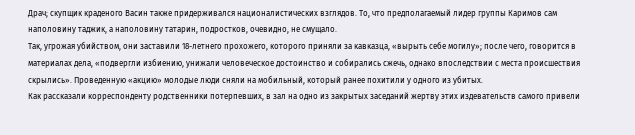Драч; скупщик краденого Васин также придерживался националистических взглядов. То, что предполагаемый лидер группы Каримов сам наполовину таджик, а наполовину татарин, подростков, очевидно, не смущало.
Так, угрожая убийством, они заставили 18-летнего прохожего, которого приняли за кавказца, «вырыть себе могилу»; после чего, говорится в материалах дела, «подвергли избиению, унижали человеческое достоинство и собирались сжечь, однако впоследствии с места происшествия скрылись». Проведенную «акцию» молодые люди сняли на мобильный, который ранее похитили у одного из убитых.
Как рассказали корреспонденту родственники потерпевших, в зал на одно из закрытых заседаний жертву этих издевательств самого привели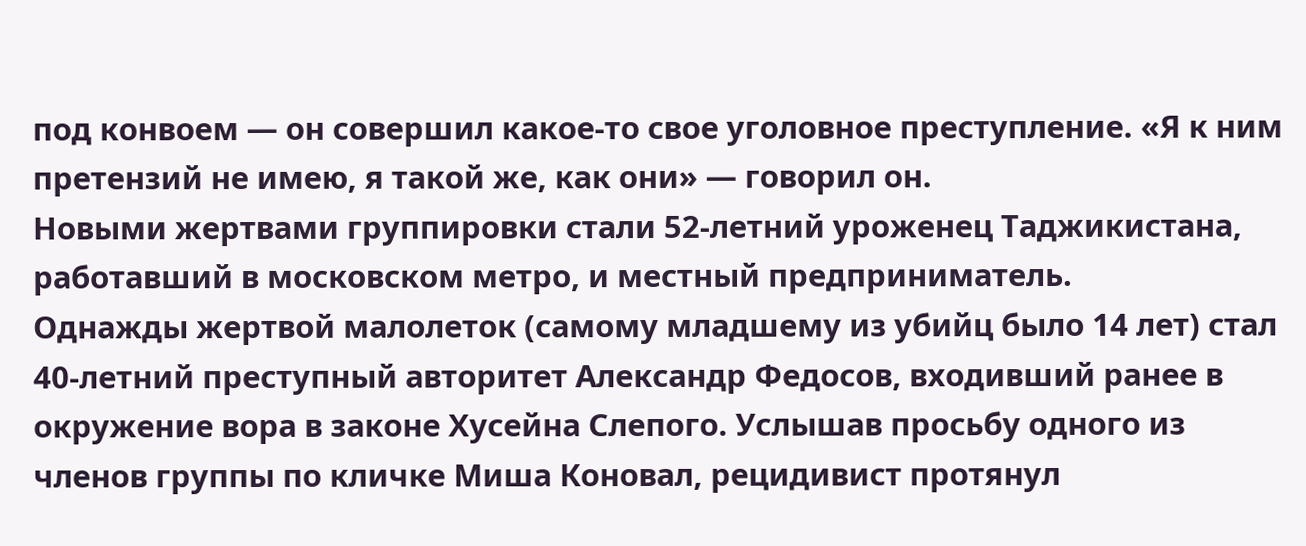под конвоем — он совершил какое-то свое уголовное преступление. «Я к ним претензий не имею, я такой же, как они» — говорил он.
Новыми жертвами группировки стали 52-летний уроженец Таджикистана, работавший в московском метро, и местный предприниматель.
Однажды жертвой малолеток (самому младшему из убийц было 14 лет) стал 40-летний преступный авторитет Александр Федосов, входивший ранее в окружение вора в законе Хусейна Слепого. Услышав просьбу одного из членов группы по кличке Миша Коновал, рецидивист протянул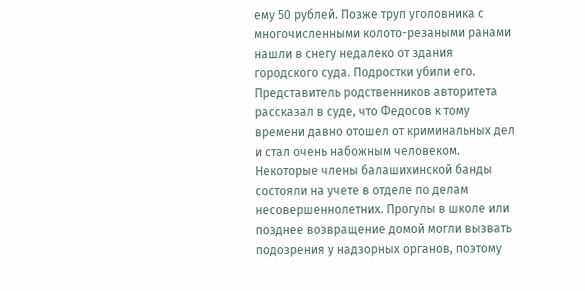ему 50 рублей. Позже труп уголовника с многочисленными колото-резаными ранами нашли в снегу недалеко от здания городского суда. Подростки убили его. Представитель родственников авторитета рассказал в суде, что Федосов к тому времени давно отошел от криминальных дел и стал очень набожным человеком.
Некоторые члены балашихинской банды состояли на учете в отделе по делам несовершеннолетних. Прогулы в школе или позднее возвращение домой могли вызвать подозрения у надзорных органов, поэтому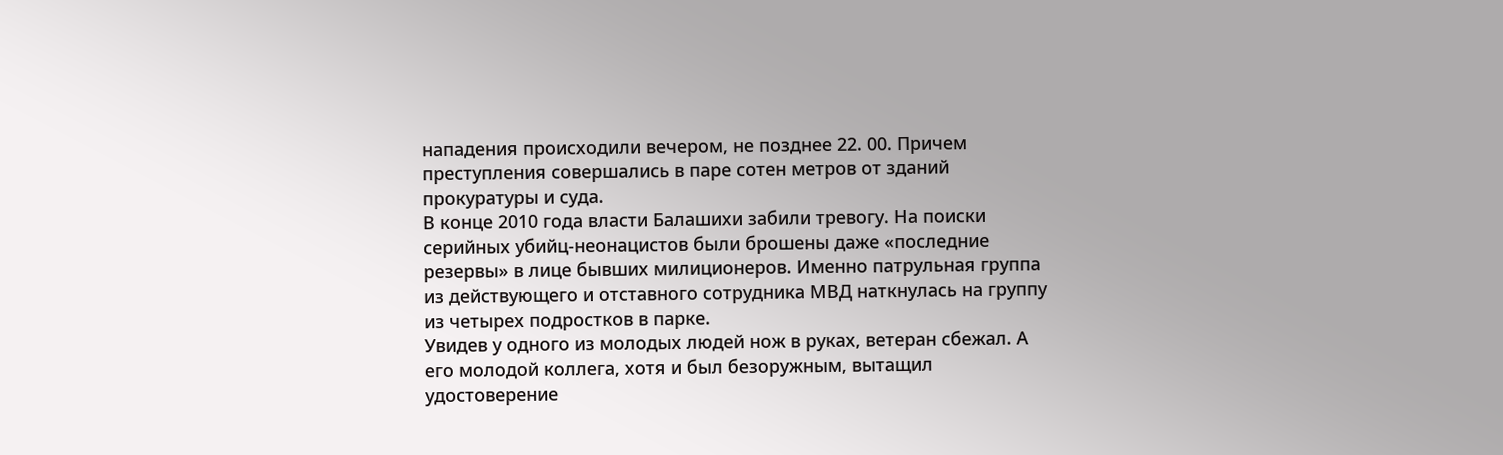нападения происходили вечером, не позднее 22. 00. Причем преступления совершались в паре сотен метров от зданий прокуратуры и суда.
В конце 2010 года власти Балашихи забили тревогу. На поиски серийных убийц-неонацистов были брошены даже «последние резервы» в лице бывших милиционеров. Именно патрульная группа из действующего и отставного сотрудника МВД наткнулась на группу из четырех подростков в парке.
Увидев у одного из молодых людей нож в руках, ветеран сбежал. А его молодой коллега, хотя и был безоружным, вытащил удостоверение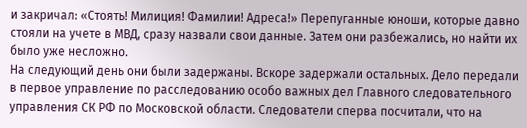и закричал: «Стоять! Милиция! Фамилии! Адреса!» Перепуганные юноши, которые давно стояли на учете в МВД, сразу назвали свои данные. Затем они разбежались, но найти их было уже несложно.
На следующий день они были задержаны. Вскоре задержали остальных. Дело передали в первое управление по расследованию особо важных дел Главного следовательного управления СК РФ по Московской области. Следователи сперва посчитали, что на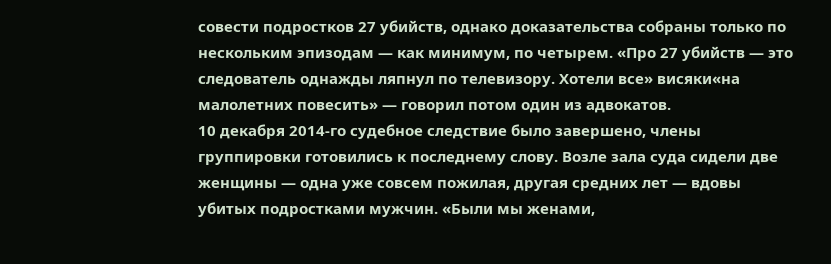совести подростков 27 убийств, однако доказательства собраны только по нескольким эпизодам — как минимум, по четырем. «Про 27 убийств — это следователь однажды ляпнул по телевизору. Хотели все» висяки«на малолетних повесить» — говорил потом один из адвокатов.
10 декабря 2014-го судебное следствие было завершено, члены группировки готовились к последнему слову. Возле зала суда сидели две женщины — одна уже совсем пожилая, другая средних лет — вдовы убитых подростками мужчин. «Были мы женами,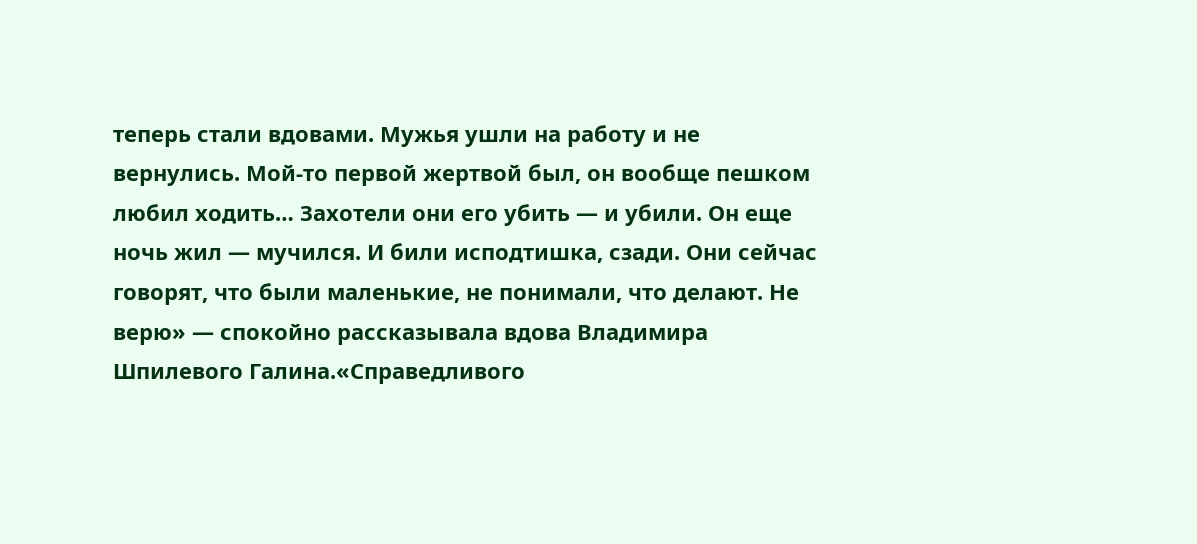теперь стали вдовами. Мужья ушли на работу и не вернулись. Мой-то первой жертвой был, он вообще пешком любил ходить… Захотели они его убить — и убили. Он еще ночь жил — мучился. И били исподтишка, сзади. Они сейчас говорят, что были маленькие, не понимали, что делают. Не верю» — спокойно рассказывала вдова Владимира Шпилевого Галина.«Справедливого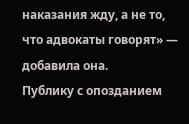наказания жду, а не то, что адвокаты говорят» — добавила она.
Публику с опозданием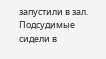запустили в зал. Подсудимые сидели в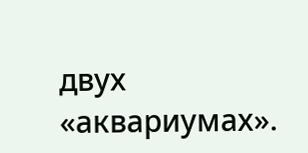двух «аквариумах».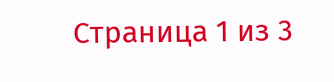Страница 1 из 3